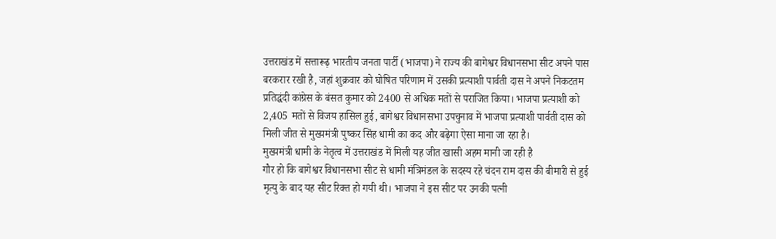उत्तराखंड में सत्तारूढ़ भारतीय जनता पार्टी (भाजपा) ने राज्य की बागेश्वर विधानसभा सीट अपने पास बरकरार रखी है, जहां शुक्रवार को घोषित परिणाम में उसकी प्रत्याशी पार्वती दास ने अपने निकटतम प्रतिद्धंदी कांग्रेस के बंसत कुमार को 2400 से अधिक मतों से पराजित किया। भाजपा प्रत्याशी को 2,405 मतों से विजय हासिल हुई, बागेश्वर विधानसभा उपचुनाव में भाजपा प्रत्याशी पार्वती दास को मिली जीत से मुख्यमंत्री पुष्कर सिंह धामी का कद और बढ़ेगा ऐसा माना जा रहा है।
मुख्यमंत्री धामी के नेतृत्व में उत्तराखंड में मिली यह जीत खासी अहम मानी जा रही है
गौर हो कि बागेश्वर विधानसभा सीट से धामी मंत्रिमंडल के सदस्य रहे चंदन राम दास की बीमारी से हुई मृत्यु के बाद यह सीट रिक्त हो गयी थी। भाजपा ने इस सीट पर उनकी पत्नी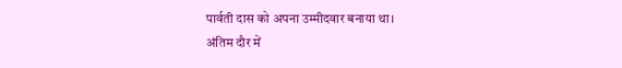पार्वती दास को अपना उम्मीदवार बनाया था।
अंतिम दौर में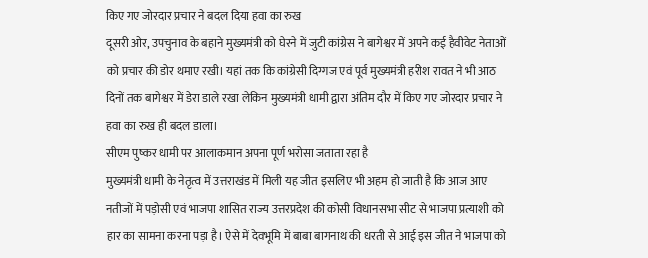किए गए जोरदार प्रचार ने बदल दिया हवा का रुख
दूसरी ओर, उपचुनाव के बहाने मुख्यमंत्री को घेरने में जुटी कांग्रेस ने बागेश्वर में अपने कई हैवीवेट नेताओं को प्रचार की डोर थमाए रखी। यहां तक कि कांग्रेसी दिग्गज एवं पूर्व मुख्यमंत्री हरीश रावत ने भी आठ दिनों तक बागेश्वर में डेरा डाले रखा लेकिन मुख्यमंत्री धामी द्वारा अंतिम दौर में किए गए जोरदार प्रचार ने हवा का रुख ही बदल डाला।
सीएम पुष्कर धामी पर आलाकमान अपना पूर्ण भरोसा जताता रहा है
मुख्यमंत्री धामी के नेतृत्व में उत्तराखंड में मिली यह जीत इसलिए भी अहम हो जाती है कि आज आए नतीजों में पड़ोसी एवं भाजपा शासित राज्य उत्तरप्रदेश की कोसी विधानसभा सीट से भाजपा प्रत्याशी को हार का सामना करना पड़ा है। ऐसे में देवभूमि में बाबा बागनाथ की धरती से आई इस जीत ने भाजपा को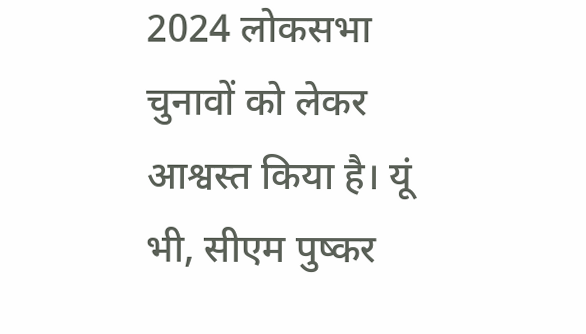2024 लोकसभा चुनावों को लेकर आश्वस्त किया है। यूं भी, सीएम पुष्कर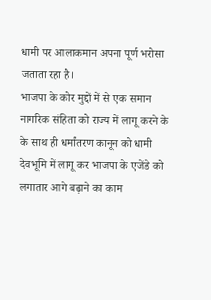धामी पर आलाकमान अपना पूर्ण भरोसा जताता रहा है।
भाजपा के कोर मुद्दों में से एक समान नागरिक संहिता को राज्य में लागू करने के के साथ ही धर्मांतरण कानून को धामी देवभूमि में लागू कर भाजपा के एजेंडे को लगातार आगे बढ़ाने का काम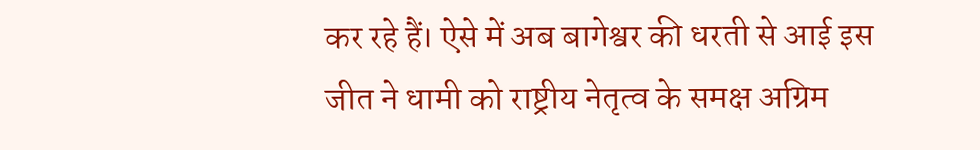कर रहे हैं। ऐसे में अब बागेश्वर की धरती से आई इस जीत ने धामी को राष्ट्रीय नेतृत्व के समक्ष अग्रिम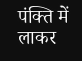पंक्ति में लाकर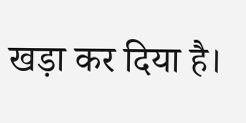खड़ा कर दिया है।